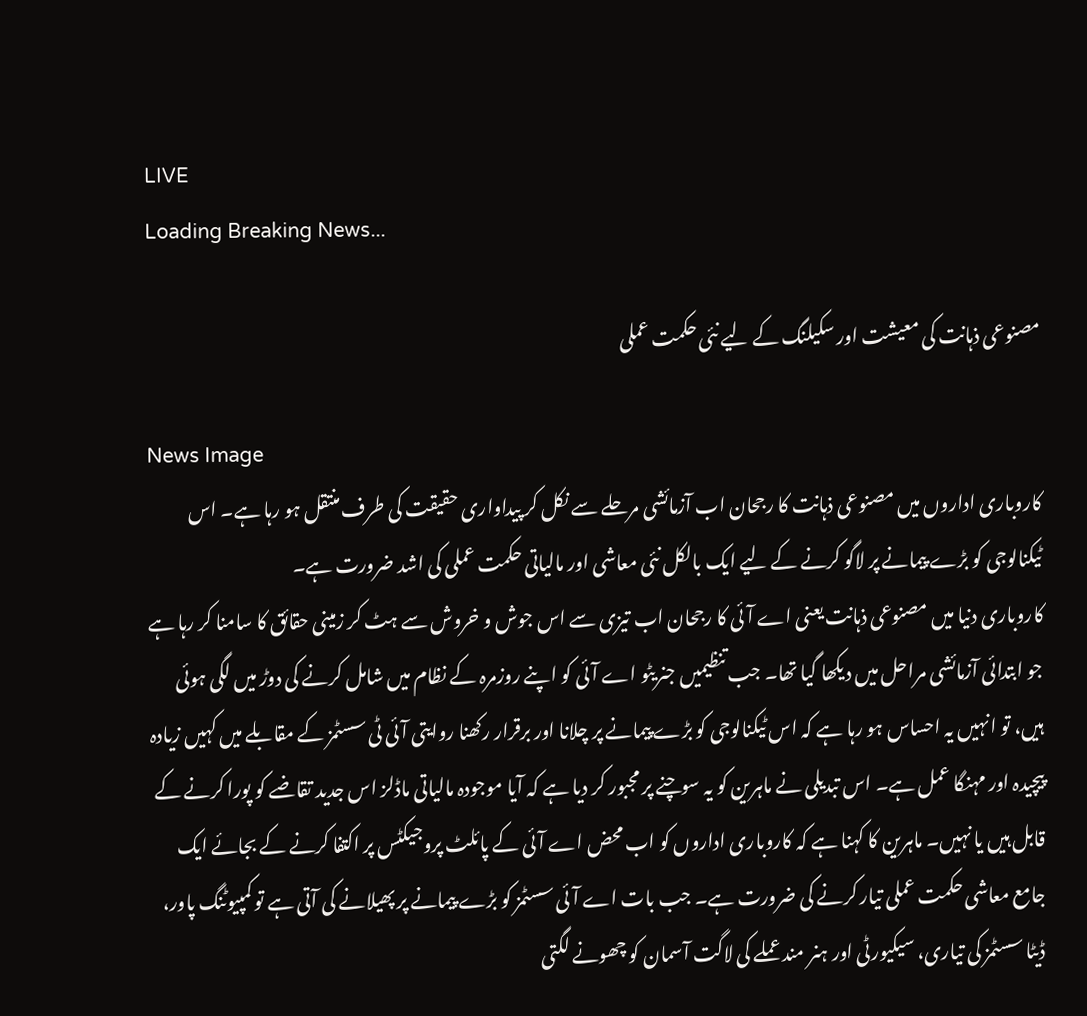LIVE
Loading Breaking News...

مصنوعی ذہانت کی معیشت اور سکیلنگ کے لیے نئی حکمت عملی

News Image
کاروباری اداروں میں مصنوعی ذہانت کا رجحان اب آزمائشی مرحلے سے نکل کر پیداواری حقیقت کی طرف منتقل ہو رہا ہے۔ اس ٹیکنالوجی کو بڑے پیمانے پر لاگو کرنے کے لیے ایک بالکل نئی معاشی اور مالیاتی حکمت عملی کی اشد ضرورت ہے۔
کاروباری دنیا میں مصنوعی ذہانت یعنی اے آئی کا رجحان اب تیزی سے اس جوش و خروش سے ہٹ کر زمینی حقائق کا سامنا کر رہا ہے جو ابتدائی آزمائشی مراحل میں دیکھا گیا تھا۔ جب تنظیمیں جنریٹو اے آئی کو اپنے روزمرہ کے نظام میں شامل کرنے کی دوڑ میں لگی ہوئی ہیں، تو انہیں یہ احساس ہو رہا ہے کہ اس ٹیکنالوجی کو بڑے پیمانے پر چلانا اور برقرار رکھنا روایتی آئی ٹی سسٹمز کے مقابلے میں کہیں زیادہ پیچیدہ اور مہنگا عمل ہے۔ اس تبدیلی نے ماہرین کو یہ سوچنے پر مجبور کر دیا ہے کہ آیا موجودہ مالیاتی ماڈلز اس جدید تقاضے کو پورا کرنے کے قابل ہیں یا نہیں۔ ماہرین کا کہنا ہے کہ کاروباری اداروں کو اب محض اے آئی کے پائلٹ پروجیکٹس پر اکتفا کرنے کے بجائے ایک جامع معاشی حکمت عملی تیار کرنے کی ضرورت ہے۔ جب بات اے آئی سسٹمز کو بڑے پیمانے پر پھیلانے کی آتی ہے تو کمپیوٹنگ پاور، ڈیٹا سسٹمز کی تیاری، سیکیورٹی اور ہنر مند عملے کی لاگت آسمان کو چھونے لگتی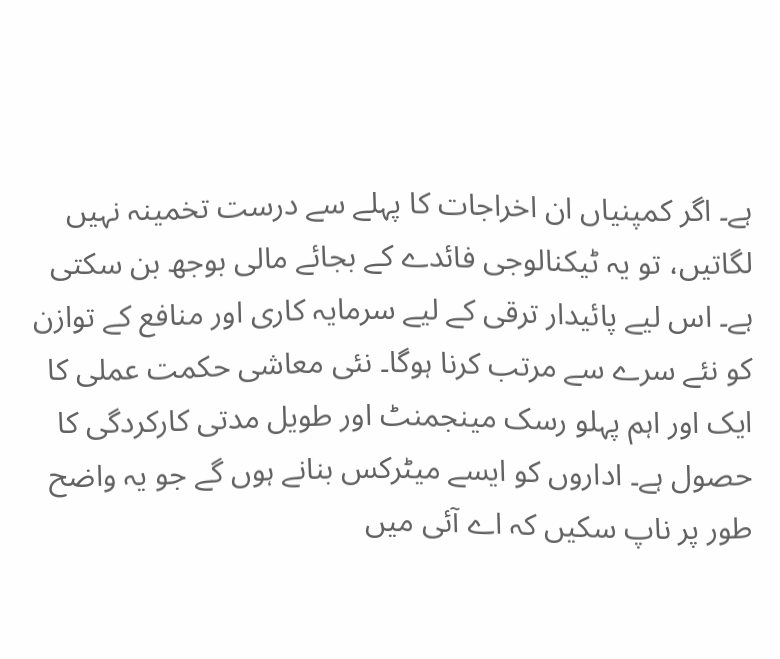ہے۔ اگر کمپنیاں ان اخراجات کا پہلے سے درست تخمینہ نہیں لگاتیں، تو یہ ٹیکنالوجی فائدے کے بجائے مالی بوجھ بن سکتی ہے۔ اس لیے پائیدار ترقی کے لیے سرمایہ کاری اور منافع کے توازن کو نئے سرے سے مرتب کرنا ہوگا۔ نئی معاشی حکمت عملی کا ایک اور اہم پہلو رسک مینجمنٹ اور طویل مدتی کارکردگی کا حصول ہے۔ اداروں کو ایسے میٹرکس بنانے ہوں گے جو یہ واضح طور پر ناپ سکیں کہ اے آئی میں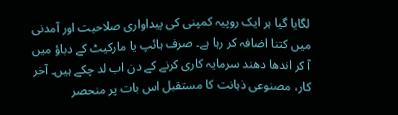لگایا گیا ہر ایک روپیہ کمپنی کی پیداواری صلاحیت اور آمدنی میں کتنا اضافہ کر رہا ہے۔ صرف ہائپ یا مارکیٹ کے دباؤ میں آ کر اندھا دھند سرمایہ کاری کرنے کے دن اب لد چکے ہیں۔ آخر کار، مصنوعی ذہانت کا مستقبل اس بات پر منحصر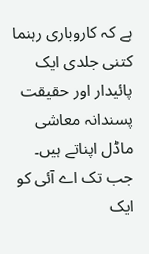ہے کہ کاروباری رہنما کتنی جلدی ایک پائیدار اور حقیقت پسندانہ معاشی ماڈل اپناتے ہیں۔ جب تک اے آئی کو ایک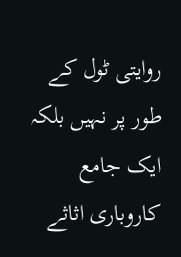روایتی ٹول کے طور پر نہیں بلکہ ایک جامع کاروباری اثاثے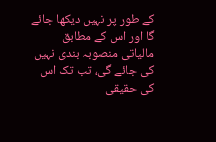کے طور پر نہیں دیکھا جائے گا اور اس کے مطابق مالیاتی منصوبہ بندی نہیں کی جائے گی، تب تک اس کی حقیقی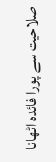صلاحیت سے پورا فائدہ اٹھانا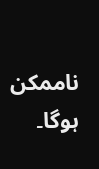ناممکن ہوگا۔